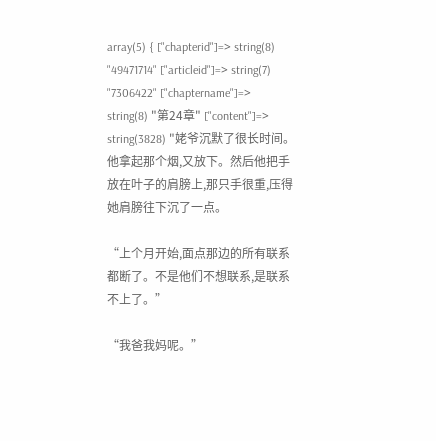array(5) { ["chapterid"]=> string(8) "49471714" ["articleid"]=> string(7) "7306422" ["chaptername"]=> string(8) "第24章" ["content"]=> string(3828) "姥爷沉默了很长时间。他拿起那个烟,又放下。然后他把手放在叶子的肩膀上,那只手很重,压得她肩膀往下沉了一点。

“上个月开始,面点那边的所有联系都断了。不是他们不想联系,是联系不上了。”

“我爸我妈呢。”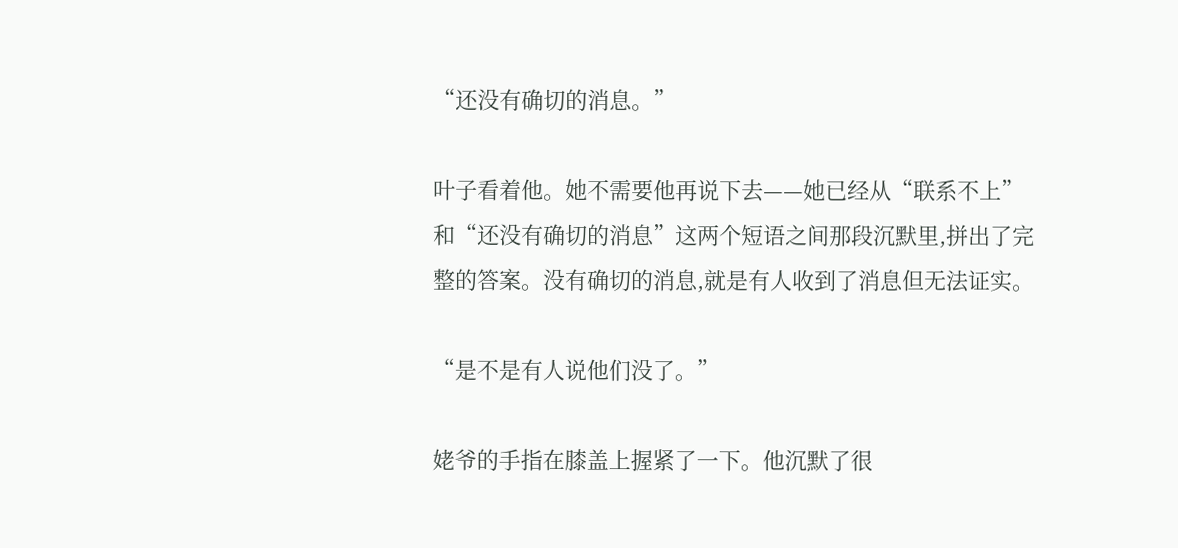“还没有确切的消息。”

叶子看着他。她不需要他再说下去——她已经从“联系不上”和“还没有确切的消息”这两个短语之间那段沉默里,拼出了完整的答案。没有确切的消息,就是有人收到了消息但无法证实。

“是不是有人说他们没了。”

姥爷的手指在膝盖上握紧了一下。他沉默了很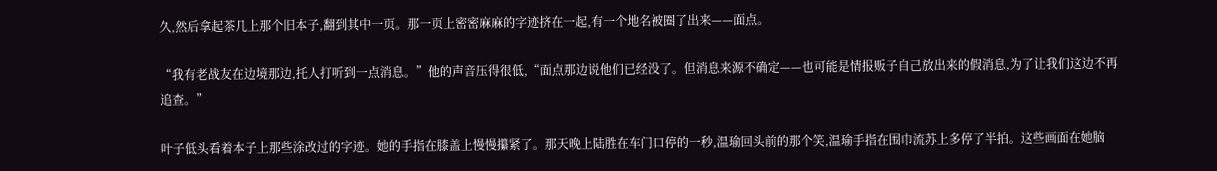久,然后拿起茶几上那个旧本子,翻到其中一页。那一页上密密麻麻的字迹挤在一起,有一个地名被圈了出来——面点。

“我有老战友在边境那边,托人打听到一点消息。”他的声音压得很低,“面点那边说他们已经没了。但消息来源不确定——也可能是情报贩子自己放出来的假消息,为了让我们这边不再追查。”

叶子低头看着本子上那些涂改过的字迹。她的手指在膝盖上慢慢攥紧了。那天晚上陆胜在车门口停的一秒,温瑜回头前的那个笑,温瑜手指在围巾流苏上多停了半拍。这些画面在她脑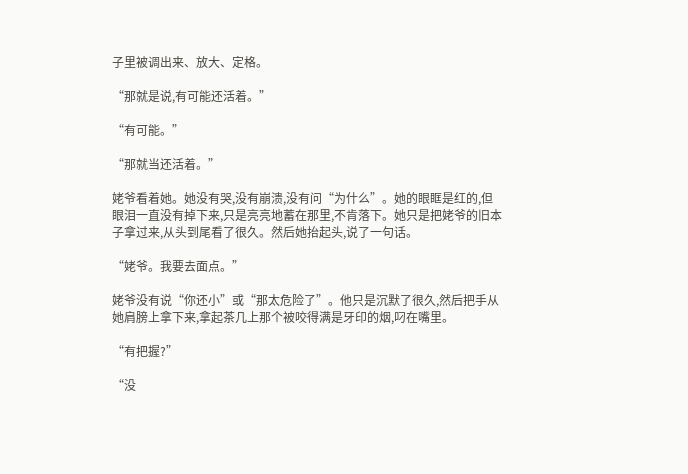子里被调出来、放大、定格。

“那就是说,有可能还活着。”

“有可能。”

“那就当还活着。”

姥爷看着她。她没有哭,没有崩溃,没有问“为什么”。她的眼眶是红的,但眼泪一直没有掉下来,只是亮亮地蓄在那里,不肯落下。她只是把姥爷的旧本子拿过来,从头到尾看了很久。然后她抬起头,说了一句话。

“姥爷。我要去面点。”

姥爷没有说“你还小”或“那太危险了”。他只是沉默了很久,然后把手从她肩膀上拿下来,拿起茶几上那个被咬得满是牙印的烟,叼在嘴里。

“有把握?”

“没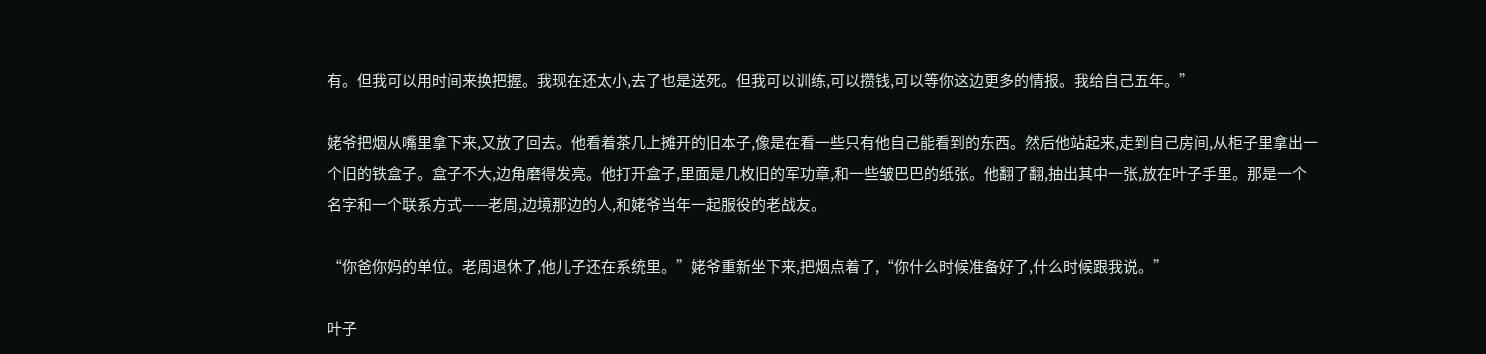有。但我可以用时间来换把握。我现在还太小,去了也是送死。但我可以训练,可以攒钱,可以等你这边更多的情报。我给自己五年。”

姥爷把烟从嘴里拿下来,又放了回去。他看着茶几上摊开的旧本子,像是在看一些只有他自己能看到的东西。然后他站起来,走到自己房间,从柜子里拿出一个旧的铁盒子。盒子不大,边角磨得发亮。他打开盒子,里面是几枚旧的军功章,和一些皱巴巴的纸张。他翻了翻,抽出其中一张,放在叶子手里。那是一个名字和一个联系方式——老周,边境那边的人,和姥爷当年一起服役的老战友。

“你爸你妈的单位。老周退休了,他儿子还在系统里。”姥爷重新坐下来,把烟点着了,“你什么时候准备好了,什么时候跟我说。”

叶子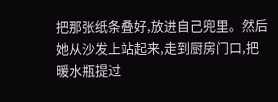把那张纸条叠好,放进自己兜里。然后她从沙发上站起来,走到厨房门口,把暖水瓶提过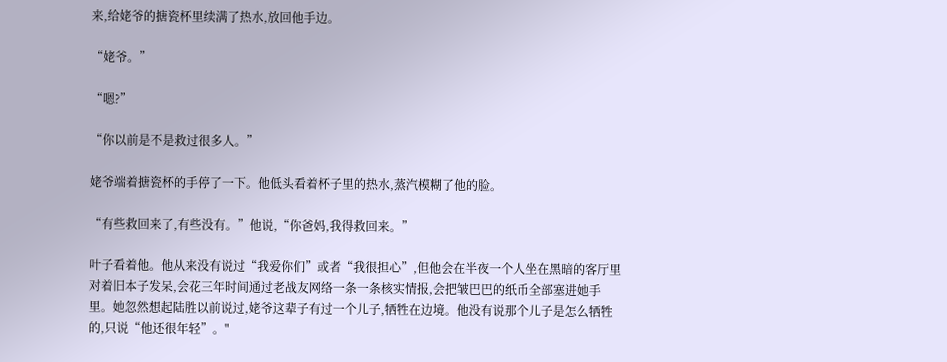来,给姥爷的搪瓷杯里续满了热水,放回他手边。

“姥爷。”

“嗯?”

“你以前是不是救过很多人。”

姥爷端着搪瓷杯的手停了一下。他低头看着杯子里的热水,蒸汽模糊了他的脸。

“有些救回来了,有些没有。”他说,“你爸妈,我得救回来。”

叶子看着他。他从来没有说过“我爱你们”或者“我很担心”,但他会在半夜一个人坐在黑暗的客厅里对着旧本子发呆,会花三年时间通过老战友网络一条一条核实情报,会把皱巴巴的纸币全部塞进她手里。她忽然想起陆胜以前说过,姥爷这辈子有过一个儿子,牺牲在边境。他没有说那个儿子是怎么牺牲的,只说“他还很年轻”。"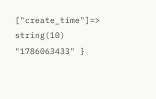["create_time"]=> string(10) "1786063433" }